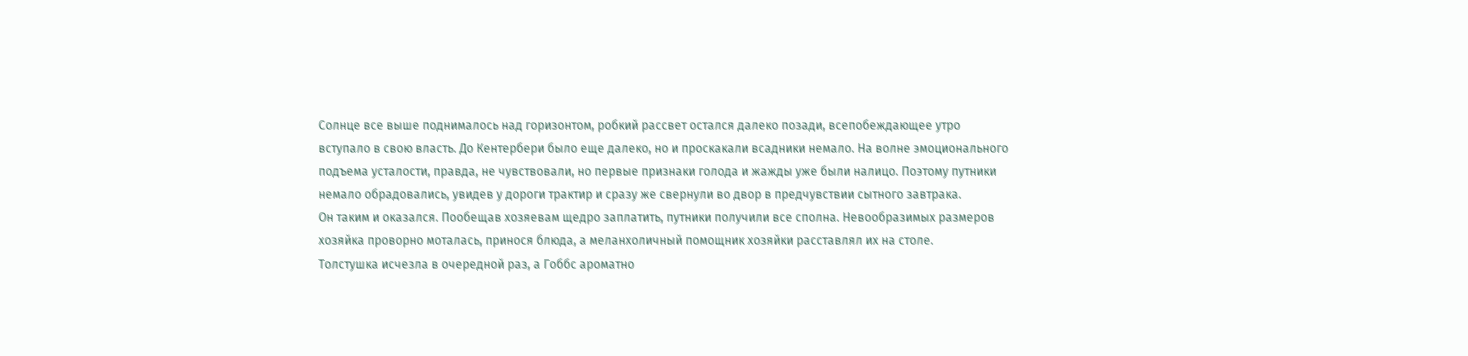Солнце все выше поднималось над горизонтом, робкий рассвет остался далеко позади, всепобеждающее утро вступало в свою власть. До Кентербери было еще далеко, но и проскакали всадники немало. На волне эмоционального подъема усталости, правда, не чувствовали, но первые признаки голода и жажды уже были налицо. Поэтому путники немало обрадовались, увидев у дороги трактир и сразу же свернули во двор в предчувствии сытного завтрака.
Он таким и оказался. Пообещав хозяевам щедро заплатить, путники получили все сполна. Невообразимых размеров хозяйка проворно моталась, принося блюда, а меланхоличный помощник хозяйки расставлял их на столе.
Толстушка исчезла в очередной раз, а Гоббс ароматно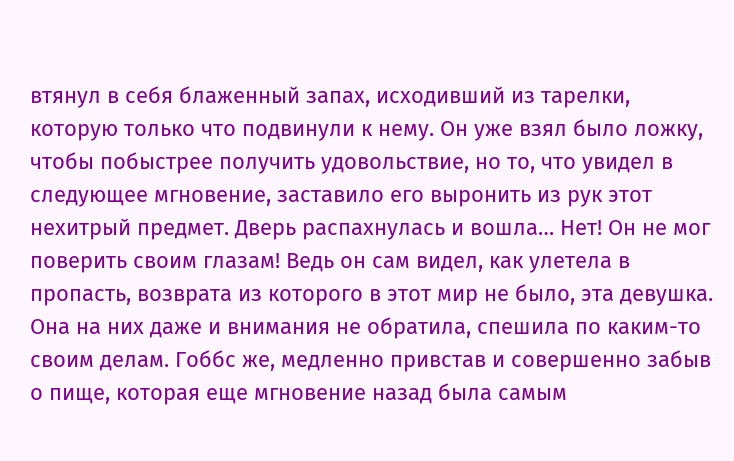втянул в себя блаженный запах, исходивший из тарелки, которую только что подвинули к нему. Он уже взял было ложку, чтобы побыстрее получить удовольствие, но то, что увидел в следующее мгновение, заставило его выронить из рук этот нехитрый предмет. Дверь распахнулась и вошла… Нет! Он не мог поверить своим глазам! Ведь он сам видел, как улетела в пропасть, возврата из которого в этот мир не было, эта девушка.
Она на них даже и внимания не обратила, спешила по каким-то своим делам. Гоббс же, медленно привстав и совершенно забыв о пище, которая еще мгновение назад была самым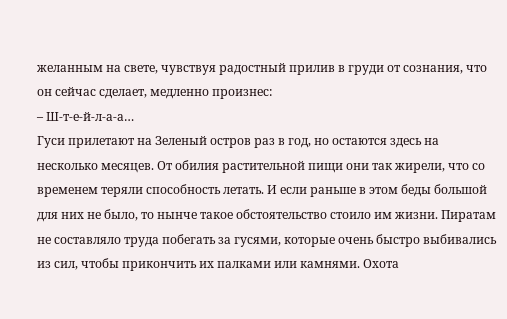желанным на свете, чувствуя радостный прилив в груди от сознания, что он сейчас сделает, медленно произнес:
– Ш-т-е-й-л-а-а…
Гуси прилетают на Зеленый остров раз в год, но остаются здесь на несколько месяцев. От обилия растительной пищи они так жирели, что со временем теряли способность летать. И если раньше в этом беды большой для них не было, то нынче такое обстоятельство стоило им жизни. Пиратам не составляло труда побегать за гусями, которые очень быстро выбивались из сил, чтобы прикончить их палками или камнями. Охота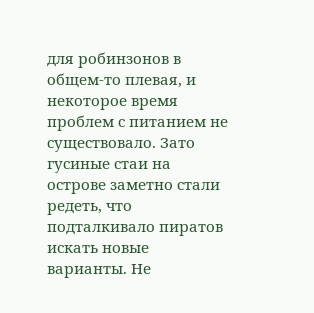для робинзонов в общем-то плевая, и некоторое время проблем с питанием не существовало. Зато гусиные стаи на острове заметно стали редеть, что подталкивало пиратов искать новые варианты. Не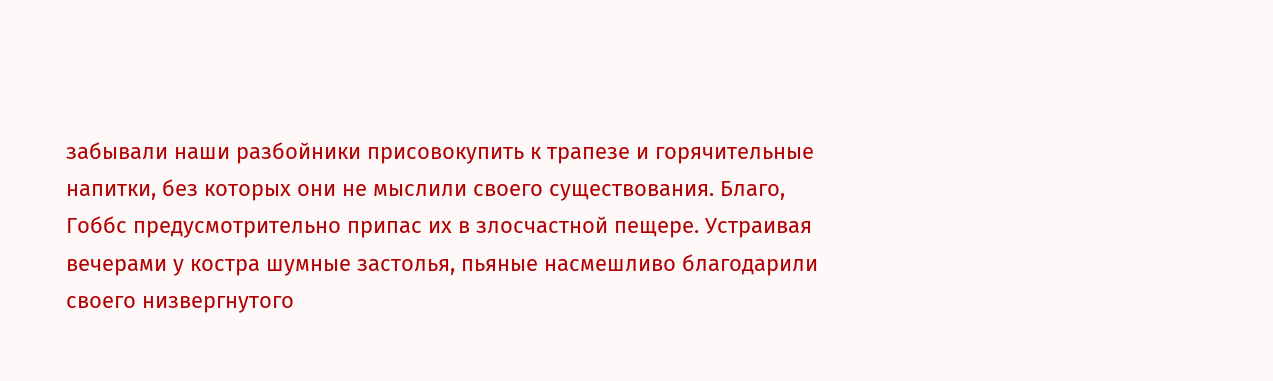забывали наши разбойники присовокупить к трапезе и горячительные напитки, без которых они не мыслили своего существования. Благо, Гоббс предусмотрительно припас их в злосчастной пещере. Устраивая вечерами у костра шумные застолья, пьяные насмешливо благодарили своего низвергнутого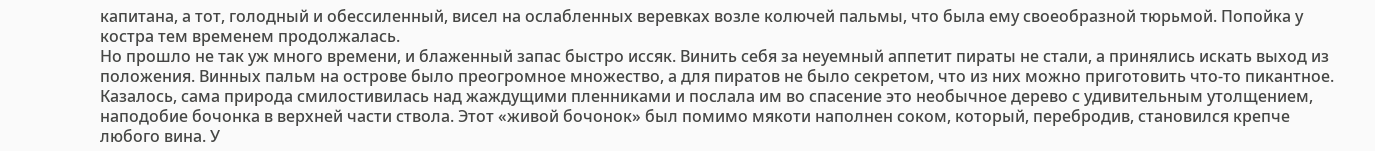капитана, а тот, голодный и обессиленный, висел на ослабленных веревках возле колючей пальмы, что была ему своеобразной тюрьмой. Попойка у костра тем временем продолжалась.
Но прошло не так уж много времени, и блаженный запас быстро иссяк. Винить себя за неуемный аппетит пираты не стали, а принялись искать выход из положения. Винных пальм на острове было преогромное множество, а для пиратов не было секретом, что из них можно приготовить что-то пикантное. Казалось, сама природа смилостивилась над жаждущими пленниками и послала им во спасение это необычное дерево с удивительным утолщением, наподобие бочонка в верхней части ствола. Этот «живой бочонок» был помимо мякоти наполнен соком, который, перебродив, становился крепче любого вина. У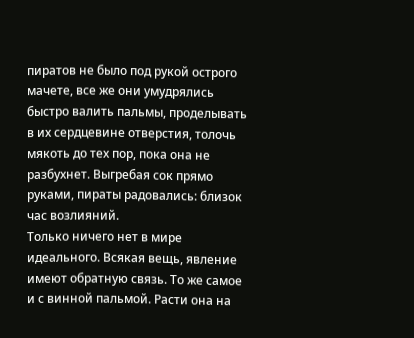пиратов не было под рукой острого мачете, все же они умудрялись быстро валить пальмы, проделывать в их сердцевине отверстия, толочь мякоть до тех пор, пока она не разбухнет. Выгребая сок прямо руками, пираты радовались: близок час возлияний.
Только ничего нет в мире идеального. Всякая вещь, явление имеют обратную связь. То же самое и с винной пальмой. Расти она на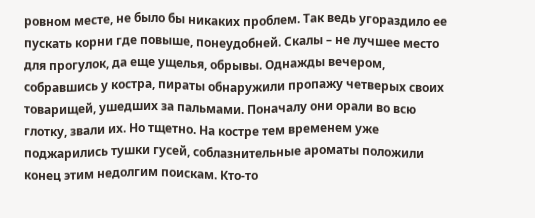ровном месте, не было бы никаких проблем. Так ведь угораздило ее пускать корни где повыше, понеудобней. Скалы – не лучшее место для прогулок, да еще ущелья, обрывы. Однажды вечером, собравшись у костра, пираты обнаружили пропажу четверых своих товарищей, ушедших за пальмами. Поначалу они орали во всю глотку, звали их. Но тщетно. На костре тем временем уже поджарились тушки гусей, соблазнительные ароматы положили конец этим недолгим поискам. Кто-то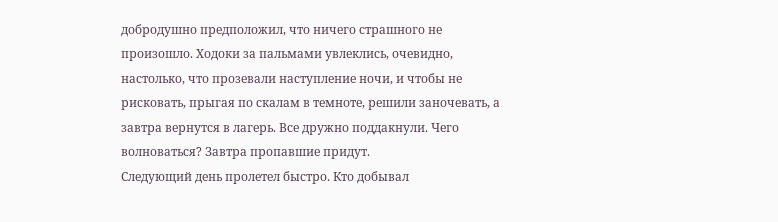добродушно предположил, что ничего страшного не произошло. Ходоки за пальмами увлеклись, очевидно, настолько, что прозевали наступление ночи, и чтобы не рисковать, прыгая по скалам в темноте, решили заночевать, а завтра вернутся в лагерь. Все дружно поддакнули. Чего волноваться? Завтра пропавшие придут.
Следующий день пролетел быстро. Кто добывал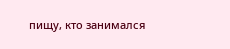пищу, кто занимался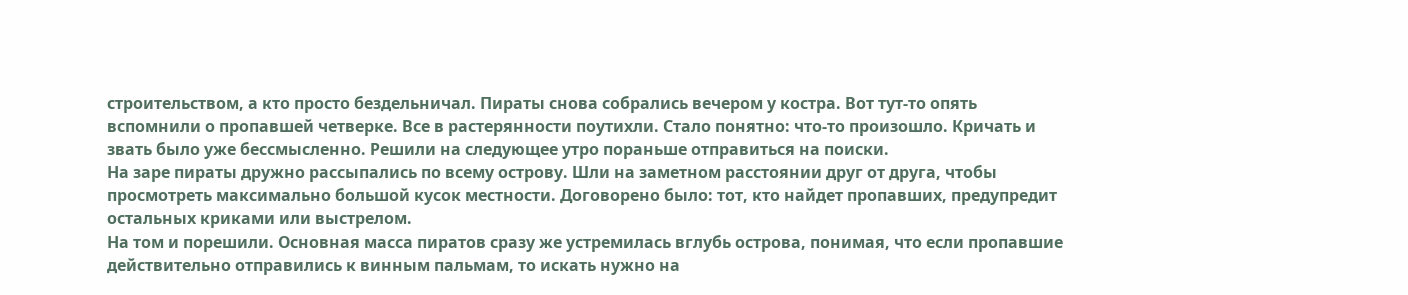строительством, а кто просто бездельничал. Пираты снова собрались вечером у костра. Вот тут-то опять вспомнили о пропавшей четверке. Все в растерянности поутихли. Стало понятно: что-то произошло. Кричать и звать было уже бессмысленно. Решили на следующее утро пораньше отправиться на поиски.
На заре пираты дружно рассыпались по всему острову. Шли на заметном расстоянии друг от друга, чтобы просмотреть максимально большой кусок местности. Договорено было: тот, кто найдет пропавших, предупредит остальных криками или выстрелом.
На том и порешили. Основная масса пиратов сразу же устремилась вглубь острова, понимая, что если пропавшие действительно отправились к винным пальмам, то искать нужно на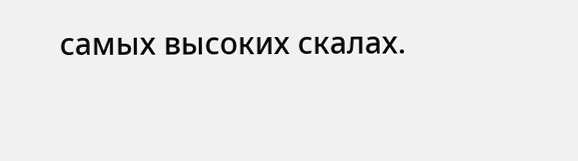самых высоких скалах.